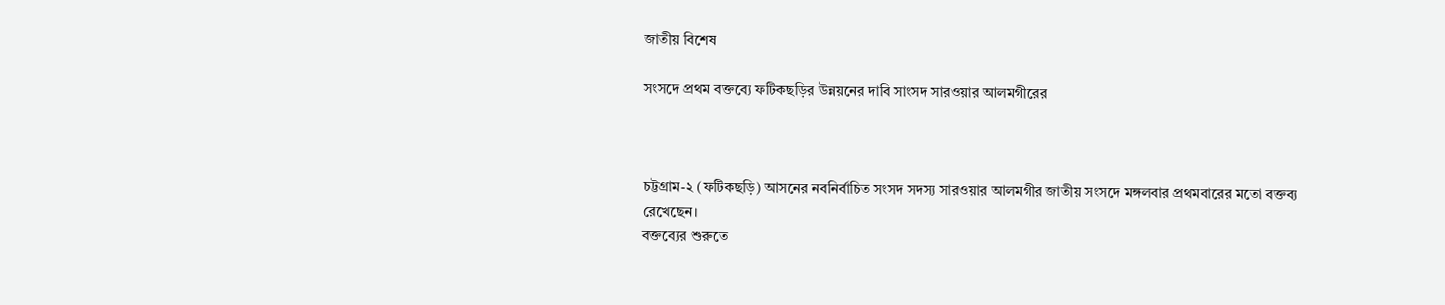জাতীয় বিশেষ

সংসদে প্রথম বক্তব্যে ফটিকছড়ির উন্নয়নের দাবি সাংসদ সারওয়ার আলমগীরের



চট্টগ্রাম-২ (ফটিকছড়ি) আসনের নবনির্বাচিত সংসদ সদস্য সারওয়ার আলমগীর জাতীয় সংসদে মঙ্গলবার প্রথমবারের মতো বক্তব্য রেখেছেন।
বক্তব্যের শুরুতে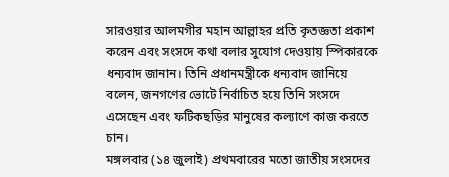সারওয়ার আলমগীর মহান আল্লাহর প্রতি কৃতজ্ঞতা প্রকাশ করেন এবং সংসদে কথা বলার সুযোগ দেওয়ায় স্পিকারকে ধন্যবাদ জানান। তিনি প্রধানমন্ত্রীকে ধন্যবাদ জানিয়ে বলেন, জনগণের ভোটে নির্বাচিত হয়ে তিনি সংসদে এসেছেন এবং ফটিকছড়ির মানুষের কল্যাণে কাজ করতে চান।
মঙ্গলবার (১৪ জুলাই) প্রথমবারের মতো জাতীয় সংসদের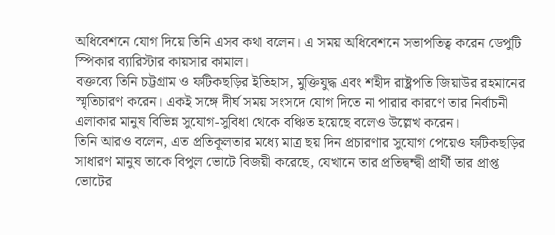অধিবেশনে যোগ দিয়ে তিনি এসব কথা বলেন। এ সময় অধিবেশনে সভাপতিত্ব করেন ডেপুটি স্পিকার ব্যারিস্টার কায়সার কামাল।
বক্তব্যে তিনি চট্টগ্রাম ও ফটিকছড়ির ইতিহাস, মুক্তিযুদ্ধ এবং শহীদ রাষ্ট্রপতি জিয়াউর রহমানের স্মৃতিচারণ করেন। একই সঙ্গে দীর্ঘ সময় সংসদে যোগ দিতে না পারার কারণে তার নির্বাচনী এলাকার মানুষ বিভিন্ন সুযোগ-সুবিধা থেকে বঞ্চিত হয়েছে বলেও উল্লেখ করেন।
তিনি আরও বলেন, এত প্রতিকূলতার মধ্যে মাত্র ছয় দিন প্রচারণার সুযোগ পেয়েও ফটিকছড়ির সাধারণ মানুষ তাকে বিপুল ভোটে বিজয়ী করেছে, যেখানে তার প্রতিদ্বন্দ্বী প্রার্থী তার প্রাপ্ত ভোটের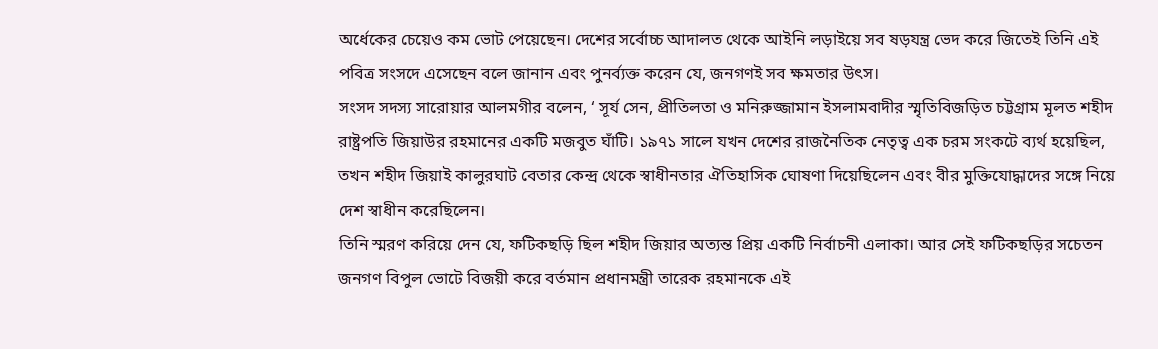অর্ধেকের চেয়েও কম ভোট পেয়েছেন। দেশের সর্বোচ্চ আদালত থেকে আইনি লড়াইয়ে সব ষড়যন্ত্র ভেদ করে জিতেই তিনি এই পবিত্র সংসদে এসেছেন বলে জানান এবং পুনর্ব্যক্ত করেন যে, জনগণই সব ক্ষমতার উৎস।
সংসদ সদস্য সারোয়ার আলমগীর বলেন, ‘ সূর্য সেন, প্রীতিলতা ও মনিরুজ্জামান ইসলামবাদীর স্মৃতিবিজড়িত চট্টগ্রাম মূলত শহীদ রাষ্ট্রপতি জিয়াউর রহমানের একটি মজবুত ঘাঁটি। ১৯৭১ সালে যখন দেশের রাজনৈতিক নেতৃত্ব এক চরম সংকটে ব্যর্থ হয়েছিল, তখন শহীদ জিয়াই কালুরঘাট বেতার কেন্দ্র থেকে স্বাধীনতার ঐতিহাসিক ঘোষণা দিয়েছিলেন এবং বীর মুক্তিযোদ্ধাদের সঙ্গে নিয়ে দেশ স্বাধীন করেছিলেন।
তিনি স্মরণ করিয়ে দেন যে, ফটিকছড়ি ছিল শহীদ জিয়ার অত্যন্ত প্রিয় একটি নির্বাচনী এলাকা। আর সেই ফটিকছড়ির সচেতন জনগণ বিপুল ভোটে বিজয়ী করে বর্তমান প্রধানমন্ত্রী তারেক রহমানকে এই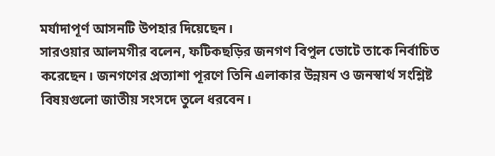মর্যাদাপূর্ণ আসনটি উপহার দিয়েছেন।
সারওয়ার আলমগীর বলেন, ফটিকছড়ির জনগণ বিপুল ভোটে তাকে নির্বাচিত করেছেন। জনগণের প্রত্যাশা পূরণে তিনি এলাকার উন্নয়ন ও জনস্বার্থ সংশ্লিষ্ট বিষয়গুলো জাতীয় সংসদে তুলে ধরবেন।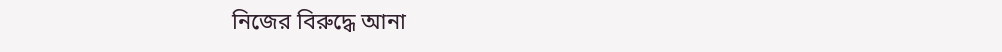নিজের বিরুদ্ধে আনা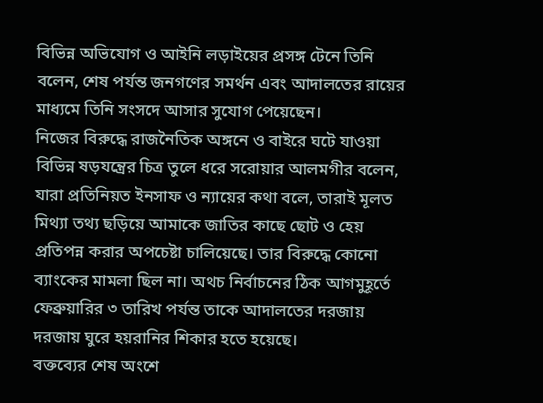বিভিন্ন অভিযোগ ও আইনি লড়াইয়ের প্রসঙ্গ টেনে তিনি বলেন, শেষ পর্যন্ত জনগণের সমর্থন এবং আদালতের রায়ের মাধ্যমে তিনি সংসদে আসার সুযোগ পেয়েছেন।
নিজের বিরুদ্ধে রাজনৈতিক অঙ্গনে ও বাইরে ঘটে যাওয়া বিভিন্ন ষড়যন্ত্রের চিত্র তুলে ধরে সরোয়ার আলমগীর বলেন, যারা প্রতিনিয়ত ইনসাফ ও ন্যায়ের কথা বলে, তারাই মূলত মিথ্যা তথ্য ছড়িয়ে আমাকে জাতির কাছে ছোট ও হেয় প্রতিপন্ন করার অপচেষ্টা চালিয়েছে। তার বিরুদ্ধে কোনো ব্যাংকের মামলা ছিল না। অথচ নির্বাচনের ঠিক আগমুহূর্তে ফেব্রুয়ারির ৩ তারিখ পর্যন্ত তাকে আদালতের দরজায় দরজায় ঘুরে হয়রানির শিকার হতে হয়েছে।
বক্তব্যের শেষ অংশে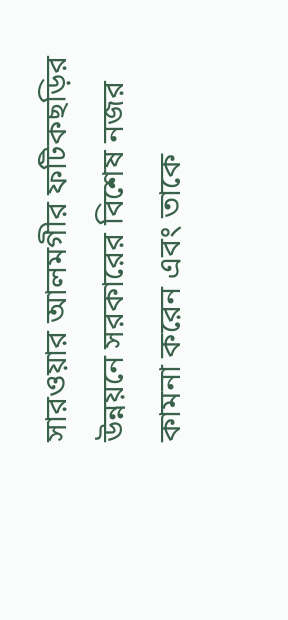সারওয়ার আলমগীর ফটিকছড়ির উন্নয়নে সরকারের বিশেষ নজর কামনা করেন এবং তাকে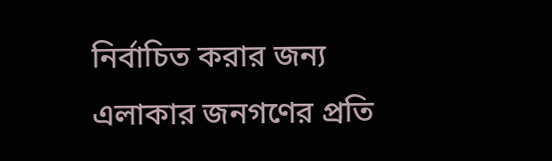নির্বাচিত করার জন্য এলাকার জনগণের প্রতি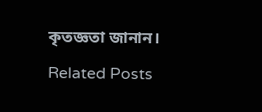কৃতজ্ঞতা জানান।

Related Posts